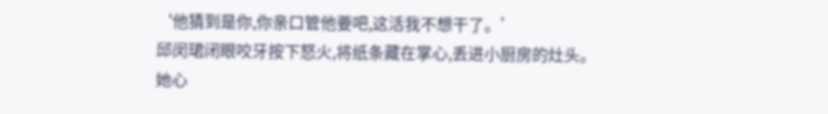‘他猜到是你,你亲口管他要吧,这活我不想干了。’
邱闵珺闭眼咬牙按下怒火,将纸条藏在掌心,丢进小厨房的灶头。
她心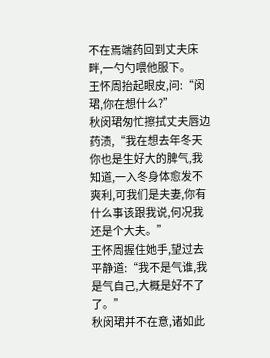不在焉端药回到丈夫床畔,一勺勺喂他服下。
王怀周抬起眼皮,问:“闵珺,你在想什么?”
秋闵珺匆忙擦拭丈夫唇边药渍,“我在想去年冬天你也是生好大的脾气,我知道,一入冬身体愈发不爽利,可我们是夫妻,你有什么事该跟我说,何况我还是个大夫。”
王怀周握住她手,望过去平静道:“我不是气谁,我是气自己,大概是好不了了。”
秋闵珺并不在意,诸如此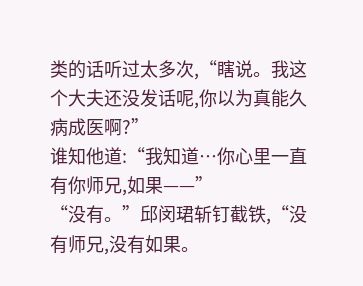类的话听过太多次,“瞎说。我这个大夫还没发话呢,你以为真能久病成医啊?”
谁知他道:“我知道…你心里一直有你师兄,如果——”
“没有。”邱闵珺斩钉截铁,“没有师兄,没有如果。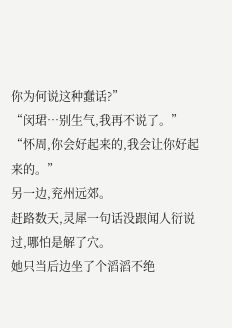你为何说这种蠢话?”
“闵珺…别生气,我再不说了。”
“怀周,你会好起来的,我会让你好起来的。”
另一边,兖州远郊。
赶路数天,灵犀一句话没跟闻人衍说过,哪怕是解了穴。
她只当后边坐了个滔滔不绝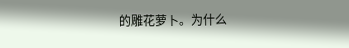的雕花萝卜。为什么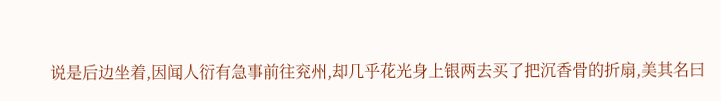说是后边坐着,因闻人衍有急事前往兖州,却几乎花光身上银两去买了把沉香骨的折扇,美其名曰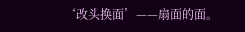‘改头换面’——扇面的面。